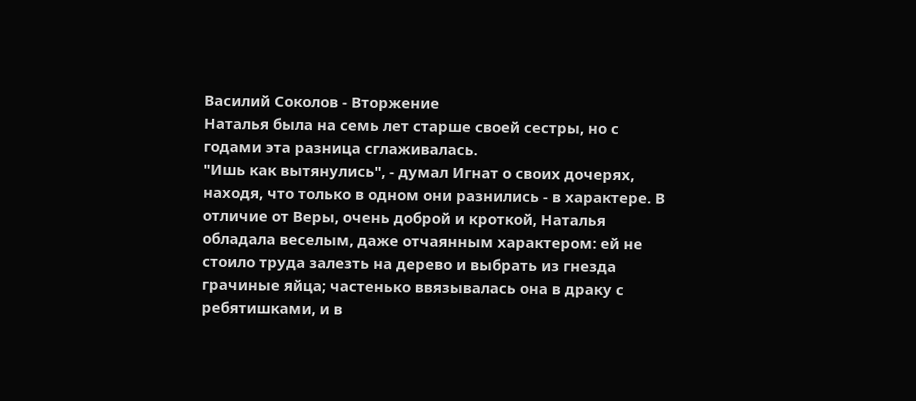Василий Соколов - Вторжение
Наталья была на семь лет старше своей сестры, но с годами эта разница сглаживалась.
"Ишь как вытянулись", - думал Игнат о своих дочерях, находя, что только в одном они разнились - в характере. В отличие от Веры, очень доброй и кроткой, Наталья обладала веселым, даже отчаянным характером: ей не стоило труда залезть на дерево и выбрать из гнезда грачиные яйца; частенько ввязывалась она в драку с ребятишками, и в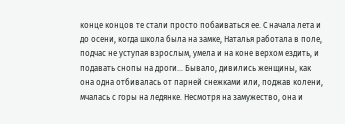конце концов те стали просто побаиваться ее. С начала лета и до осени, когда школа была на замке, Наталья работала в поле, подчас не уступая взрослым, умела и на коне верхом ездить, и подавать снопы на дроги... Бывало, дивились женщины, как она одна отбивалась от парней снежками или, поджав колени, мчалась с горы на ледянке. Несмотря на замужество, она и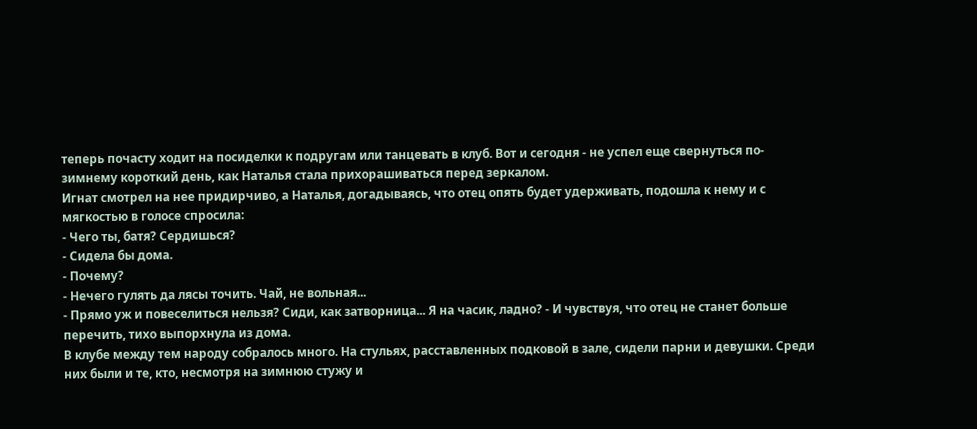теперь почасту ходит на посиделки к подругам или танцевать в клуб. Вот и сегодня - не успел еще свернуться по-зимнему короткий день, как Наталья стала прихорашиваться перед зеркалом.
Игнат смотрел на нее придирчиво, а Наталья, догадываясь, что отец опять будет удерживать, подошла к нему и с мягкостью в голосе спросила:
- Чего ты, батя? Сердишься?
- Сидела бы дома.
- Почему?
- Нечего гулять да лясы точить. Чай, не вольная...
- Прямо уж и повеселиться нельзя? Сиди, как затворница... Я на часик, ладно? - И чувствуя, что отец не станет больше перечить, тихо выпорхнула из дома.
В клубе между тем народу собралось много. На стульях, расставленных подковой в зале, сидели парни и девушки. Среди них были и те, кто, несмотря на зимнюю стужу и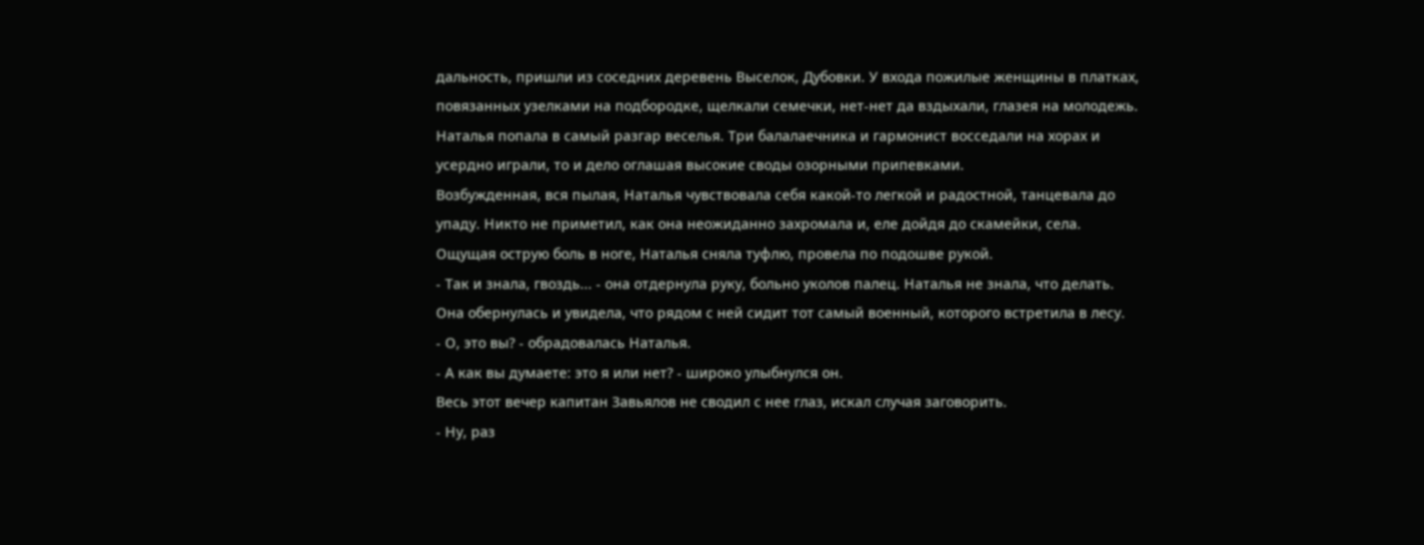дальность, пришли из соседних деревень Выселок, Дубовки. У входа пожилые женщины в платках, повязанных узелками на подбородке, щелкали семечки, нет-нет да вздыхали, глазея на молодежь.
Наталья попала в самый разгар веселья. Три балалаечника и гармонист восседали на хорах и усердно играли, то и дело оглашая высокие своды озорными припевками.
Возбужденная, вся пылая, Наталья чувствовала себя какой-то легкой и радостной, танцевала до упаду. Никто не приметил, как она неожиданно захромала и, еле дойдя до скамейки, села. Ощущая острую боль в ноге, Наталья сняла туфлю, провела по подошве рукой.
- Так и знала, гвоздь... - она отдернула руку, больно уколов палец. Наталья не знала, что делать. Она обернулась и увидела, что рядом с ней сидит тот самый военный, которого встретила в лесу.
- О, это вы? - обрадовалась Наталья.
- А как вы думаете: это я или нет? - широко улыбнулся он.
Весь этот вечер капитан Завьялов не сводил с нее глаз, искал случая заговорить.
- Ну, раз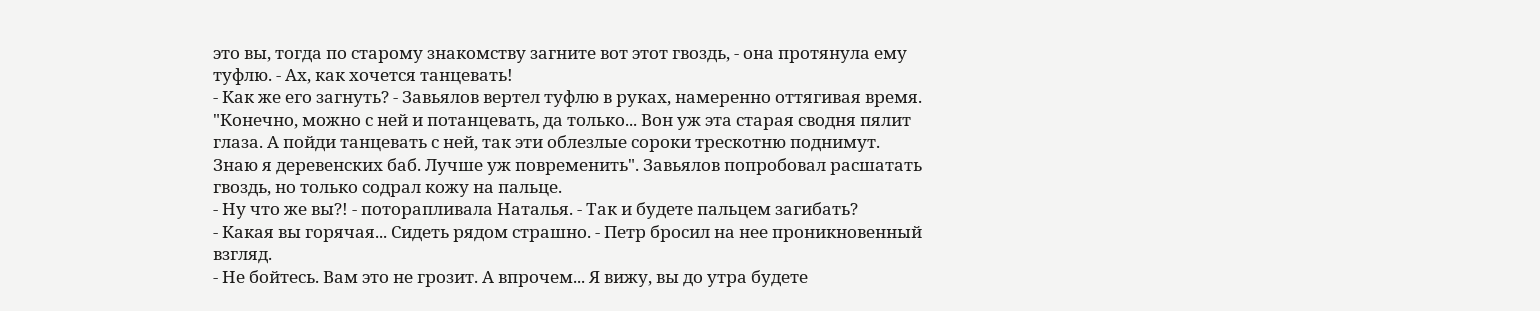это вы, тогда по старому знакомству загните вот этот гвоздь, - она протянула ему туфлю. - Ах, как хочется танцевать!
- Как же его загнуть? - Завьялов вертел туфлю в руках, намеренно оттягивая время. "Конечно, можно с ней и потанцевать, да только... Вон уж эта старая сводня пялит глаза. А пойди танцевать с ней, так эти облезлые сороки трескотню поднимут. Знаю я деревенских баб. Лучше уж повременить". Завьялов попробовал расшатать гвоздь, но только содрал кожу на пальце.
- Ну что же вы?! - поторапливала Наталья. - Так и будете пальцем загибать?
- Какая вы горячая... Сидеть рядом страшно. - Петр бросил на нее проникновенный взгляд.
- Не бойтесь. Вам это не грозит. А впрочем... Я вижу, вы до утра будете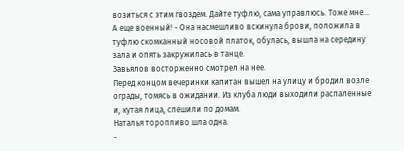возиться с этим гвоздем. Дайте туфлю, сама управлюсь. Тоже мне... А еще военный! - Она насмешливо вскинула брови, положила в туфлю скомканный носовой платок, обулась, вышла на середину зала и опять закружилась в танце.
Завьялов восторженно смотрел на нее.
Перед концом вечеринки капитан вышел на улицу и бродил возле ограды, томясь в ожидании. Из клуба люди выходили распаленные и, кутая лица, спешили по домам.
Наталья торопливо шла одна.
-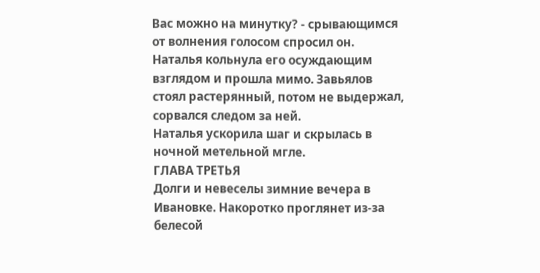Вас можно на минутку? - срывающимся от волнения голосом спросил он. Наталья кольнула его осуждающим взглядом и прошла мимо. Завьялов стоял растерянный, потом не выдержал, сорвался следом за ней.
Наталья ускорила шаг и скрылась в ночной метельной мгле.
ГЛАВА ТРЕТЬЯ
Долги и невеселы зимние вечера в Ивановке. Накоротко проглянет из-за белесой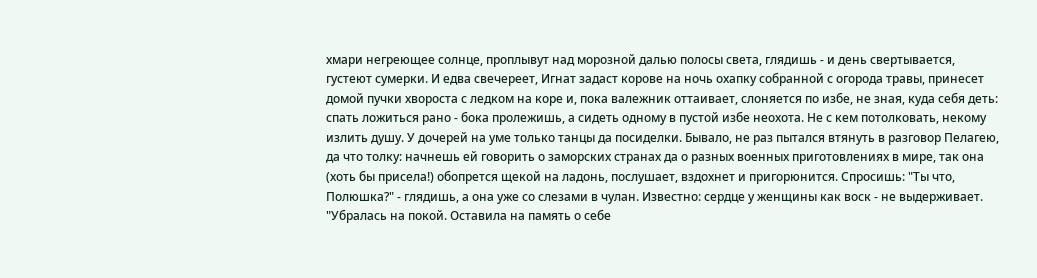хмари негреющее солнце, проплывут над морозной далью полосы света, глядишь - и день свертывается, густеют сумерки. И едва свечереет, Игнат задаст корове на ночь охапку собранной с огорода травы, принесет домой пучки хвороста с ледком на коре и, пока валежник оттаивает, слоняется по избе, не зная, куда себя деть: спать ложиться рано - бока пролежишь, а сидеть одному в пустой избе неохота. Не с кем потолковать, некому излить душу. У дочерей на уме только танцы да посиделки. Бывало, не раз пытался втянуть в разговор Пелагею, да что толку: начнешь ей говорить о заморских странах да о разных военных приготовлениях в мире, так она (хоть бы присела!) обопрется щекой на ладонь, послушает, вздохнет и пригорюнится. Спросишь: "Ты что, Полюшка?" - глядишь, а она уже со слезами в чулан. Известно: сердце у женщины как воск - не выдерживает. "Убралась на покой. Оставила на память о себе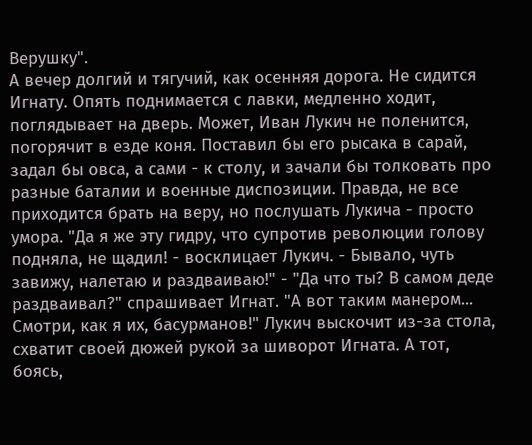Верушку".
А вечер долгий и тягучий, как осенняя дорога. Не сидится Игнату. Опять поднимается с лавки, медленно ходит, поглядывает на дверь. Может, Иван Лукич не поленится, погорячит в езде коня. Поставил бы его рысака в сарай, задал бы овса, а сами - к столу, и зачали бы толковать про разные баталии и военные диспозиции. Правда, не все приходится брать на веру, но послушать Лукича - просто умора. "Да я же эту гидру, что супротив революции голову подняла, не щадил! - восклицает Лукич. - Бывало, чуть завижу, налетаю и раздваиваю!" - "Да что ты? В самом деде раздваивал?" спрашивает Игнат. "А вот таким манером... Смотри, как я их, басурманов!" Лукич выскочит из-за стола, схватит своей дюжей рукой за шиворот Игната. А тот, боясь,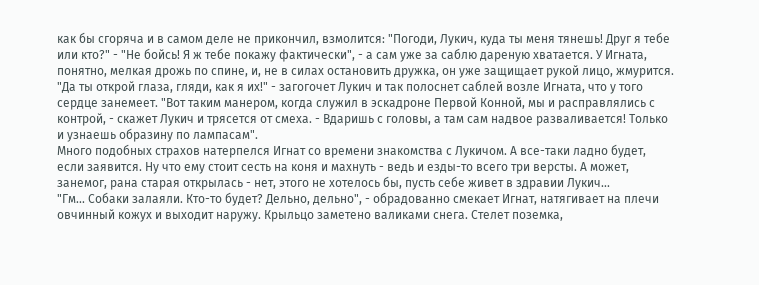как бы сгоряча и в самом деле не прикончил, взмолится: "Погоди, Лукич, куда ты меня тянешь! Друг я тебе или кто?" - "Не бойсь! Я ж тебе покажу фактически", - а сам уже за саблю дареную хватается. У Игната, понятно, мелкая дрожь по спине, и, не в силах остановить дружка, он уже защищает рукой лицо, жмурится. "Да ты открой глаза, гляди, как я их!" - загогочет Лукич и так полоснет саблей возле Игната, что у того сердце занемеет. "Вот таким манером, когда служил в эскадроне Первой Конной, мы и расправлялись с контрой, - скажет Лукич и трясется от смеха. - Вдаришь с головы, а там сам надвое разваливается! Только и узнаешь образину по лампасам".
Много подобных страхов натерпелся Игнат со времени знакомства с Лукичом. А все-таки ладно будет, если заявится. Ну что ему стоит сесть на коня и махнуть - ведь и езды-то всего три версты. А может, занемог, рана старая открылась - нет, этого не хотелось бы, пусть себе живет в здравии Лукич...
"Гм... Собаки залаяли. Кто-то будет? Дельно, дельно", - обрадованно смекает Игнат, натягивает на плечи овчинный кожух и выходит наружу. Крыльцо заметено валиками снега. Стелет поземка,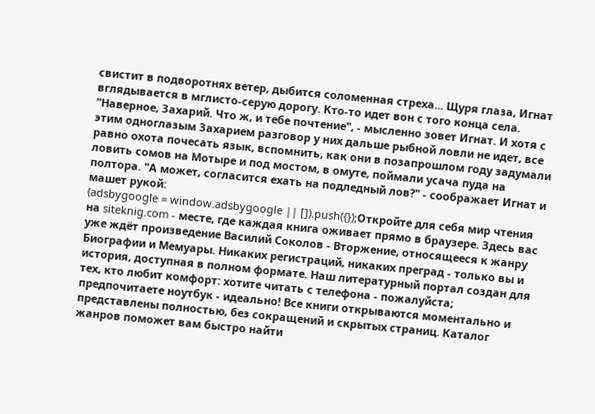свистит в подворотнях ветер, дыбится соломенная стреха... Щуря глаза, Игнат вглядывается в мглисто-серую дорогу. Кто-то идет вон с того конца села. "Наверное, Захарий. Что ж, и тебе почтение", - мысленно зовет Игнат. И хотя с этим одноглазым Захарием разговор у них дальше рыбной ловли не идет, все равно охота почесать язык, вспомнить, как они в позапрошлом году задумали ловить сомов на Мотыре и под мостом, в омуте, поймали усача пуда на полтора. "А может, согласится ехать на подледный лов?" - соображает Игнат и машет рукой:
(adsbygoogle = window.adsbygoogle || []).push({});Откройте для себя мир чтения на siteknig.com - месте, где каждая книга оживает прямо в браузере. Здесь вас уже ждёт произведение Василий Соколов - Вторжение, относящееся к жанру Биографии и Мемуары. Никаких регистраций, никаких преград - только вы и история, доступная в полном формате. Наш литературный портал создан для тех, кто любит комфорт: хотите читать с телефона - пожалуйста; предпочитаете ноутбук - идеально! Все книги открываются моментально и представлены полностью, без сокращений и скрытых страниц. Каталог жанров поможет вам быстро найти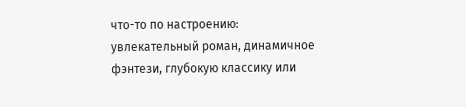что-то по настроению: увлекательный роман, динамичное фэнтези, глубокую классику или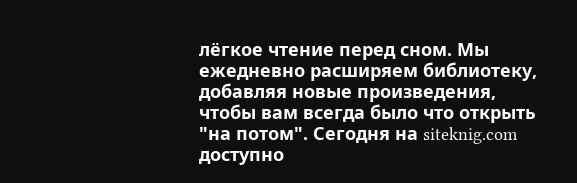лёгкое чтение перед сном. Мы ежедневно расширяем библиотеку, добавляя новые произведения, чтобы вам всегда было что открыть "на потом". Сегодня на siteknig.com доступно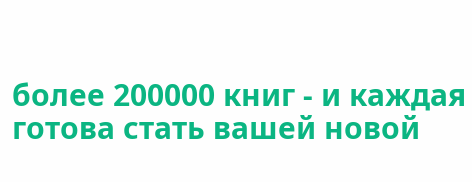более 200000 книг - и каждая готова стать вашей новой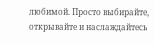любимой. Просто выбирайте, открывайте и наслаждайтесь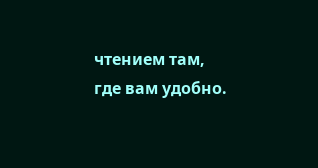чтением там, где вам удобно.